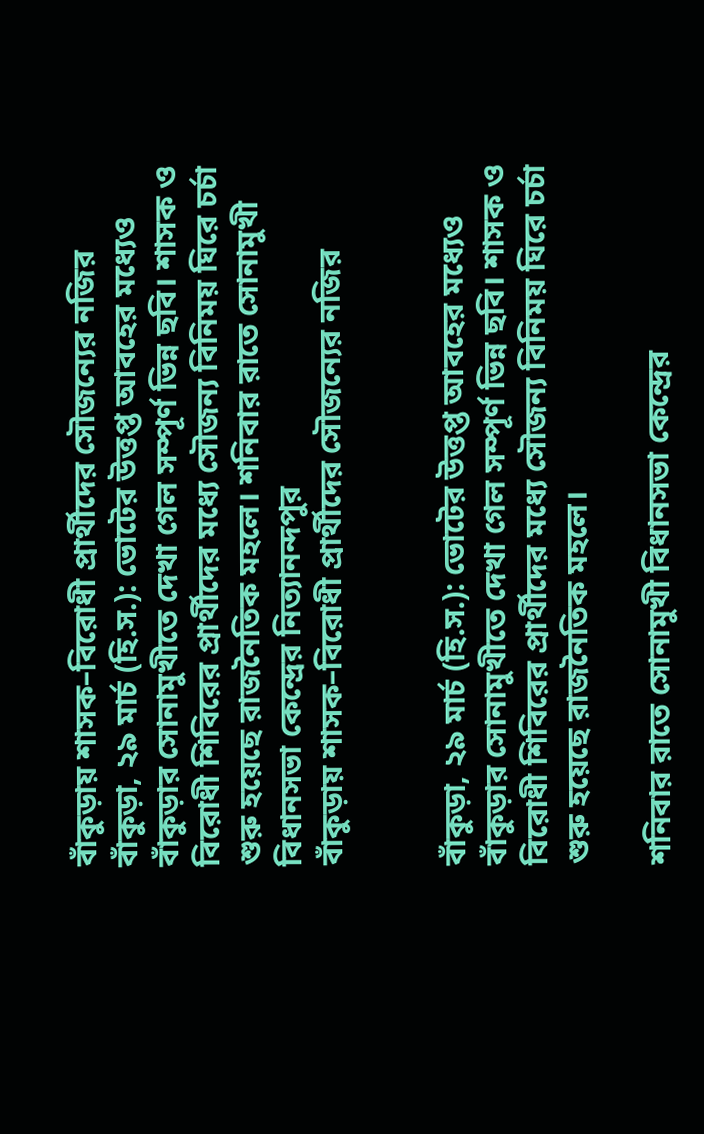বাঁকুড়ায় শাসক–বিরোধী প্রার্থীদের সৌজন্যের নজির
বাঁকুড়া, ২৯ মার্চ (হি.স.): ভোটের উত্তপ্ত আবহের মধ্যেও বাঁকুড়ার সোনামুখীতে দেখা গেল সম্পূর্ণ ভিন্ন ছবি। শাসক ও বিরোধী শিবিরের প্রার্থীদের মধ্যে সৌজন্য বিনিময় ঘিরে চর্চা শুরু হয়েছে রাজনৈতিক মহলে। শনিবার রাতে সোনামুখী বিধানসভা কেন্দ্রের নিত্যানন্দপুর
বাঁকুড়ায় শাসক–বিরোধী প্রার্থীদের সৌজন্যের নজির


বাঁকুড়া, ২৯ মার্চ (হি.স.): ভোটের উত্তপ্ত আবহের মধ্যেও বাঁকুড়ার সোনামুখীতে দেখা গেল সম্পূর্ণ ভিন্ন ছবি। শাসক ও বিরোধী শিবিরের প্রার্থীদের মধ্যে সৌজন্য বিনিময় ঘিরে চর্চা শুরু হয়েছে রাজনৈতিক মহলে।

শনিবার রাতে সোনামুখী বিধানসভা কেন্দ্রের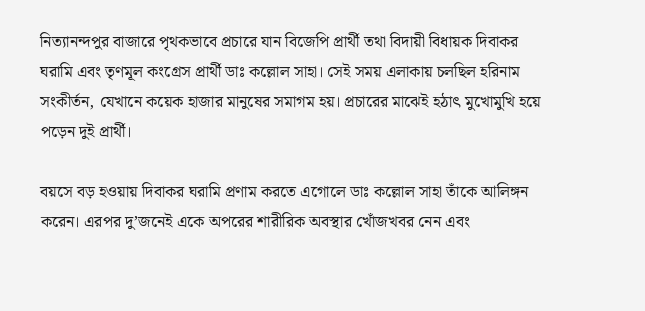নিত্যানন্দপুর বাজারে পৃথকভাবে প্রচারে যান বিজেপি প্রার্থী তথা বিদায়ী বিধায়ক দিবাকর ঘরামি এবং তৃণমূল কংগ্রেস প্রার্থী ডাঃ কল্লোল সাহা। সেই সময় এলাকায় চলছিল হরিনাম সংকীর্তন, যেখানে কয়েক হাজার মানুষের সমাগম হয়। প্রচারের মাঝেই হঠাৎ মুখোমুখি হয়ে পড়েন দুই প্রার্থী।

বয়সে বড় হওয়ায় দিবাকর ঘরামি প্রণাম করতে এগোলে ডাঃ কল্লোল সাহা তাঁকে আলিঙ্গন করেন। এরপর দু’জনেই একে অপরের শারীরিক অবস্থার খোঁজখবর নেন এবং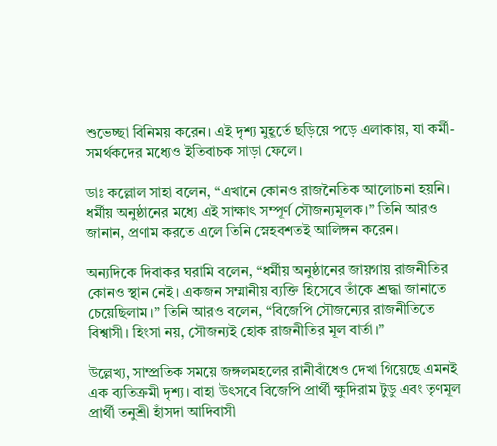শুভেচ্ছা বিনিময় করেন। এই দৃশ্য মুহূর্তে ছড়িয়ে পড়ে এলাকায়, যা কর্মী-সমর্থকদের মধ্যেও ইতিবাচক সাড়া ফেলে।

ডাঃ কল্লোল সাহা বলেন, “এখানে কোনও রাজনৈতিক আলোচনা হয়নি। ধর্মীয় অনুষ্ঠানের মধ্যে এই সাক্ষাৎ সম্পূর্ণ সৌজন্যমূলক।” তিনি আরও জানান, প্রণাম করতে এলে তিনি স্নেহবশতই আলিঙ্গন করেন।

অন্যদিকে দিবাকর ঘরামি বলেন, “ধর্মীয় অনুষ্ঠানের জায়গায় রাজনীতির কোনও স্থান নেই। একজন সম্মানীয় ব্যক্তি হিসেবে তাঁকে শ্রদ্ধা জানাতে চেয়েছিলাম।” তিনি আরও বলেন, “বিজেপি সৌজন্যের রাজনীতিতে বিশ্বাসী। হিংসা নয়, সৌজন্যই হোক রাজনীতির মূল বার্তা।”

উল্লেখ্য, সাম্প্রতিক সময়ে জঙ্গলমহলের রানীবাঁধেও দেখা গিয়েছে এমনই এক ব্যতিক্রমী দৃশ্য। বাহা উৎসবে বিজেপি প্রার্থী ক্ষুদিরাম টুডু এবং তৃণমূল প্রার্থী তনুশ্রী হাঁসদা আদিবাসী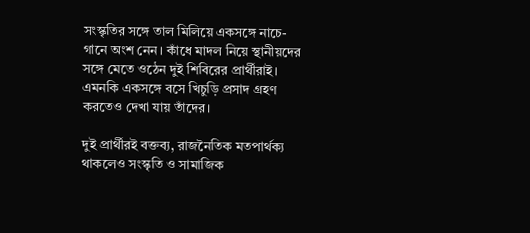সংস্কৃতির সঙ্গে তাল মিলিয়ে একসঙ্গে নাচে-গানে অংশ নেন। কাঁধে মাদল নিয়ে স্থানীয়দের সঙ্গে মেতে ওঠেন দুই শিবিরের প্রার্থীরাই। এমনকি একসঙ্গে বসে খিচুড়ি প্রসাদ গ্রহণ করতেও দেখা যায় তাঁদের।

দুই প্রার্থীরই বক্তব্য, রাজনৈতিক মতপার্থক্য থাকলেও সংস্কৃতি ও সামাজিক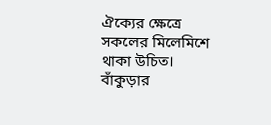ঐক্যের ক্ষেত্রে সকলের মিলেমিশে থাকা উচিত। বাঁকুড়ার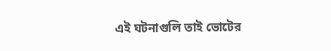এই ঘটনাগুলি তাই ভোটের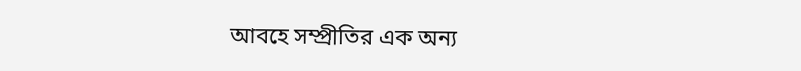আবহে সম্প্রীতির এক অন্য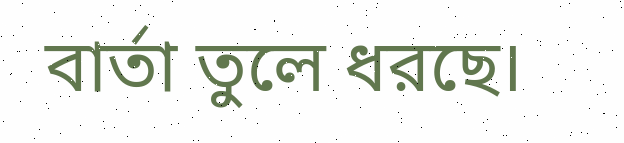বার্তা তুলে ধরছে।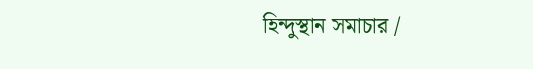হিন্দুস্থান সমাচার /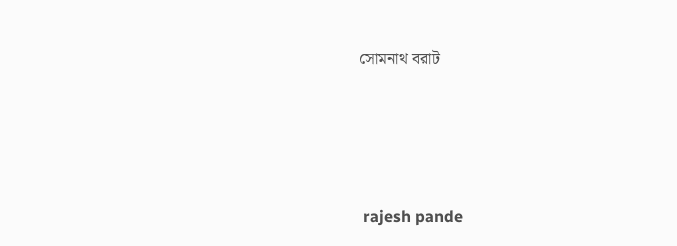সোমনাথ বরাট






 rajesh pande